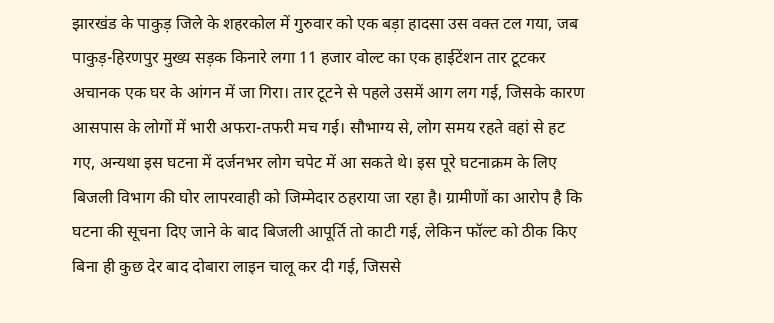झारखंड के पाकुड़ जिले के शहरकोल में गुरुवार को एक बड़ा हादसा उस वक्त टल गया, जब पाकुड़-हिरणपुर मुख्य सड़क किनारे लगा 11 हजार वोल्ट का एक हाईटेंशन तार टूटकर अचानक एक घर के आंगन में जा गिरा। तार टूटने से पहले उसमें आग लग गई, जिसके कारण आसपास के लोगों में भारी अफरा-तफरी मच गई। सौभाग्य से, लोग समय रहते वहां से हट गए, अन्यथा इस घटना में दर्जनभर लोग चपेट में आ सकते थे। इस पूरे घटनाक्रम के लिए बिजली विभाग की घोर लापरवाही को जिम्मेदार ठहराया जा रहा है। ग्रामीणों का आरोप है कि घटना की सूचना दिए जाने के बाद बिजली आपूर्ति तो काटी गई, लेकिन फॉल्ट को ठीक किए बिना ही कुछ देर बाद दोबारा लाइन चालू कर दी गई, जिससे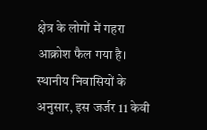क्षेत्र के लोगों में गहरा आक्रोश फैल गया है। स्थानीय निवासियों के अनुसार, इस जर्जर 11 केवी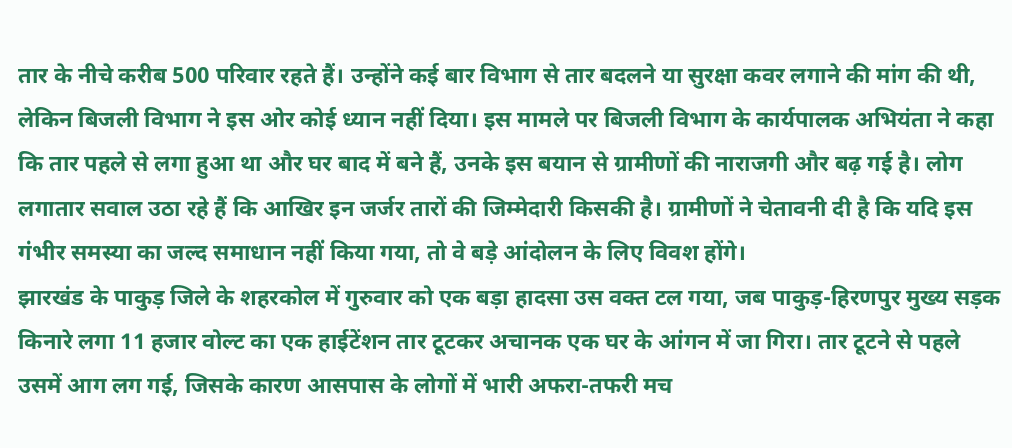तार के नीचे करीब 500 परिवार रहते हैं। उन्होंने कई बार विभाग से तार बदलने या सुरक्षा कवर लगाने की मांग की थी, लेकिन बिजली विभाग ने इस ओर कोई ध्यान नहीं दिया। इस मामले पर बिजली विभाग के कार्यपालक अभियंता ने कहा कि तार पहले से लगा हुआ था और घर बाद में बने हैं, उनके इस बयान से ग्रामीणों की नाराजगी और बढ़ गई है। लोग लगातार सवाल उठा रहे हैं कि आखिर इन जर्जर तारों की जिम्मेदारी किसकी है। ग्रामीणों ने चेतावनी दी है कि यदि इस गंभीर समस्या का जल्द समाधान नहीं किया गया, तो वे बड़े आंदोलन के लिए विवश होंगे।
झारखंड के पाकुड़ जिले के शहरकोल में गुरुवार को एक बड़ा हादसा उस वक्त टल गया, जब पाकुड़-हिरणपुर मुख्य सड़क किनारे लगा 11 हजार वोल्ट का एक हाईटेंशन तार टूटकर अचानक एक घर के आंगन में जा गिरा। तार टूटने से पहले उसमें आग लग गई, जिसके कारण आसपास के लोगों में भारी अफरा-तफरी मच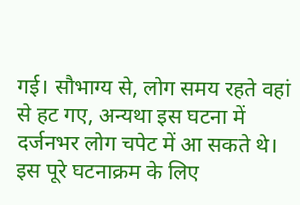गई। सौभाग्य से, लोग समय रहते वहां से हट गए, अन्यथा इस घटना में दर्जनभर लोग चपेट में आ सकते थे। इस पूरे घटनाक्रम के लिए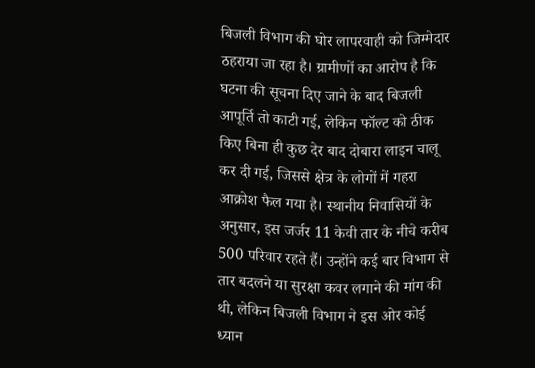बिजली विभाग की घोर लापरवाही को जिम्मेदार ठहराया जा रहा है। ग्रामीणों का आरोप है कि घटना की सूचना दिए जाने के बाद बिजली आपूर्ति तो काटी गई, लेकिन फॉल्ट को ठीक किए बिना ही कुछ देर बाद दोबारा लाइन चालू कर दी गई, जिससे क्षेत्र के लोगों में गहरा आक्रोश फैल गया है। स्थानीय निवासियों के अनुसार, इस जर्जर 11 केवी तार के नीचे करीब 500 परिवार रहते हैं। उन्होंने कई बार विभाग से तार बदलने या सुरक्षा कवर लगाने की मांग की थी, लेकिन बिजली विभाग ने इस ओर कोई ध्यान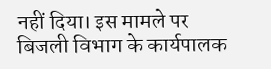नहीं दिया। इस मामले पर बिजली विभाग के कार्यपालक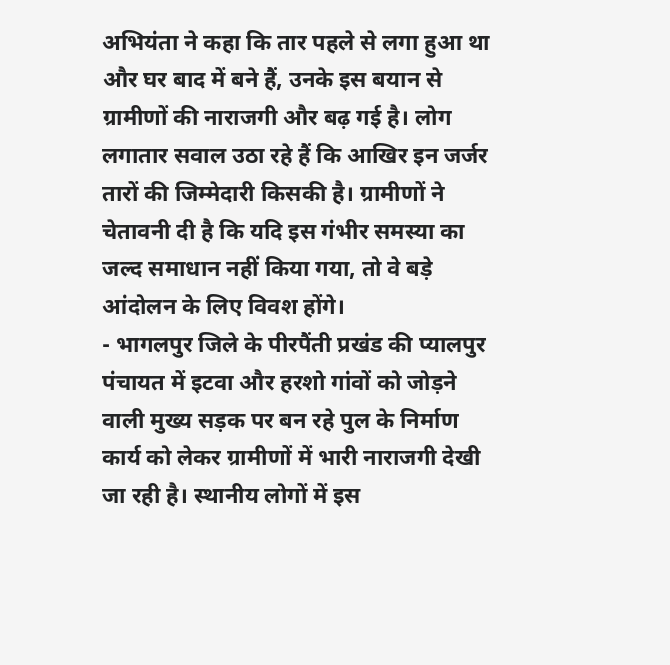अभियंता ने कहा कि तार पहले से लगा हुआ था और घर बाद में बने हैं, उनके इस बयान से ग्रामीणों की नाराजगी और बढ़ गई है। लोग लगातार सवाल उठा रहे हैं कि आखिर इन जर्जर तारों की जिम्मेदारी किसकी है। ग्रामीणों ने चेतावनी दी है कि यदि इस गंभीर समस्या का जल्द समाधान नहीं किया गया, तो वे बड़े आंदोलन के लिए विवश होंगे।
- भागलपुर जिले के पीरपैंती प्रखंड की प्यालपुर पंचायत में इटवा और हरशो गांवों को जोड़ने वाली मुख्य सड़क पर बन रहे पुल के निर्माण कार्य को लेकर ग्रामीणों में भारी नाराजगी देखी जा रही है। स्थानीय लोगों में इस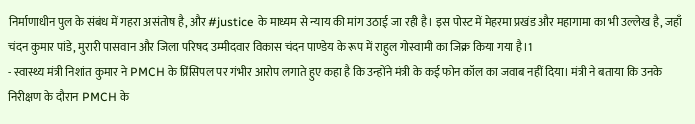निर्माणाधीन पुल के संबंध में गहरा असंतोष है, और #justice के माध्यम से न्याय की मांग उठाई जा रही है। इस पोस्ट में मेहरमा प्रखंड और महागामा का भी उल्लेख है, जहाँ चंदन कुमार पांडे, मुरारी पासवान और जिला परिषद उम्मीदवार विकास चंदन पाण्डेय के रूप में राहुल गोस्वामी का जिक्र किया गया है।1
- स्वास्थ्य मंत्री निशांत कुमार ने PMCH के प्रिंसिपल पर गंभीर आरोप लगाते हुए कहा है कि उन्होंने मंत्री के कई फोन कॉल का जवाब नहीं दिया। मंत्री ने बताया कि उनके निरीक्षण के दौरान PMCH के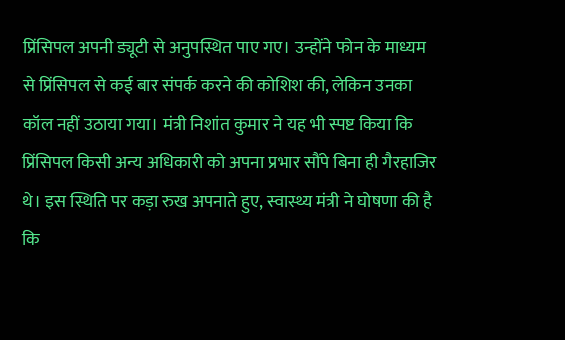प्रिंसिपल अपनी ड्यूटी से अनुपस्थित पाए गए। उन्होंने फोन के माध्यम से प्रिंसिपल से कई बार संपर्क करने की कोशिश की, लेकिन उनका कॉल नहीं उठाया गया। मंत्री निशांत कुमार ने यह भी स्पष्ट किया कि प्रिंसिपल किसी अन्य अधिकारी को अपना प्रभार सौंपे बिना ही गैरहाजिर थे। इस स्थिति पर कड़ा रुख अपनाते हुए, स्वास्थ्य मंत्री ने घोषणा की है कि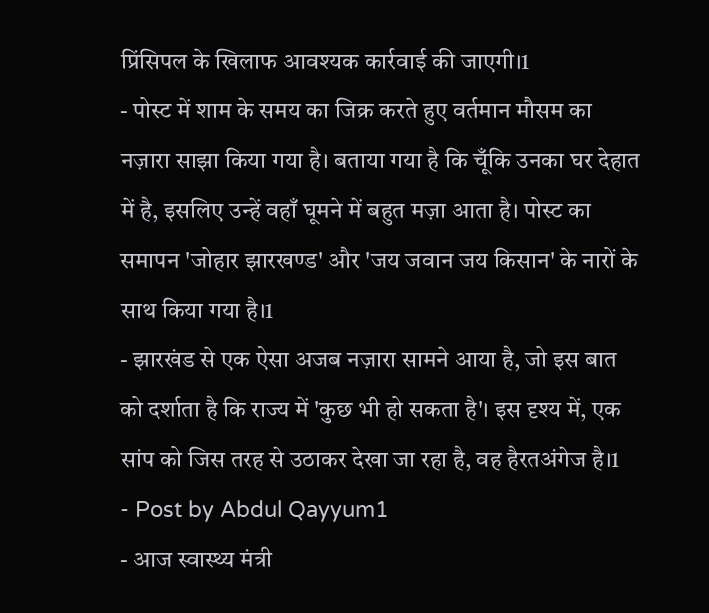प्रिंसिपल के खिलाफ आवश्यक कार्रवाई की जाएगी।1
- पोस्ट में शाम के समय का जिक्र करते हुए वर्तमान मौसम का नज़ारा साझा किया गया है। बताया गया है कि चूँकि उनका घर देहात में है, इसलिए उन्हें वहाँ घूमने में बहुत मज़ा आता है। पोस्ट का समापन 'जोहार झारखण्ड' और 'जय जवान जय किसान' के नारों के साथ किया गया है।1
- झारखंड से एक ऐसा अजब नज़ारा सामने आया है, जो इस बात को दर्शाता है कि राज्य में 'कुछ भी हो सकता है'। इस दृश्य में, एक सांप को जिस तरह से उठाकर देखा जा रहा है, वह हैरतअंगेज है।1
- Post by Abdul Qayyum1
- आज स्वास्थ्य मंत्री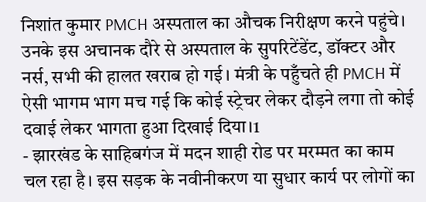निशांत कुमार PMCH अस्पताल का औचक निरीक्षण करने पहुंचे। उनके इस अचानक दौरे से अस्पताल के सुपरिटेंडेंट, डॉक्टर और नर्स, सभी की हालत खराब हो गई। मंत्री के पहुँचते ही PMCH में ऐसी भागम भाग मच गई कि कोई स्ट्रेचर लेकर दौड़ने लगा तो कोई दवाई लेकर भागता हुआ दिखाई दिया।1
- झारखंड के साहिबगंज में मदन शाही रोड पर मरम्मत का काम चल रहा है। इस सड़क के नवीनीकरण या सुधार कार्य पर लोगों का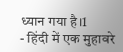ध्यान गया है।1
- हिंदी में एक मुहावरे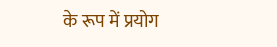के रूप में प्रयोग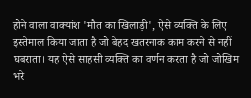होने वाला वाक्यांश 'मौत का खिलाड़ी', ऐसे व्यक्ति के लिए इस्तेमाल किया जाता है जो बेहद खतरनाक काम करने से नहीं घबराता। यह ऐसे साहसी व्यक्ति का वर्णन करता है जो जोखिम भरे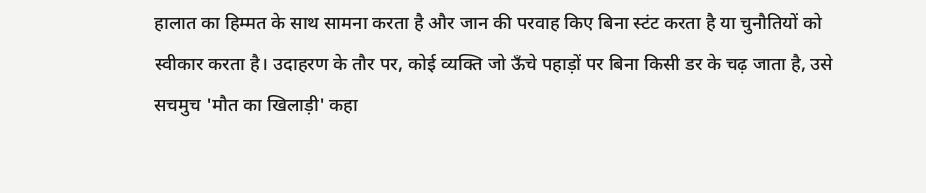हालात का हिम्मत के साथ सामना करता है और जान की परवाह किए बिना स्टंट करता है या चुनौतियों को स्वीकार करता है। उदाहरण के तौर पर, कोई व्यक्ति जो ऊँचे पहाड़ों पर बिना किसी डर के चढ़ जाता है, उसे सचमुच 'मौत का खिलाड़ी' कहा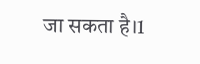जा सकता है।1